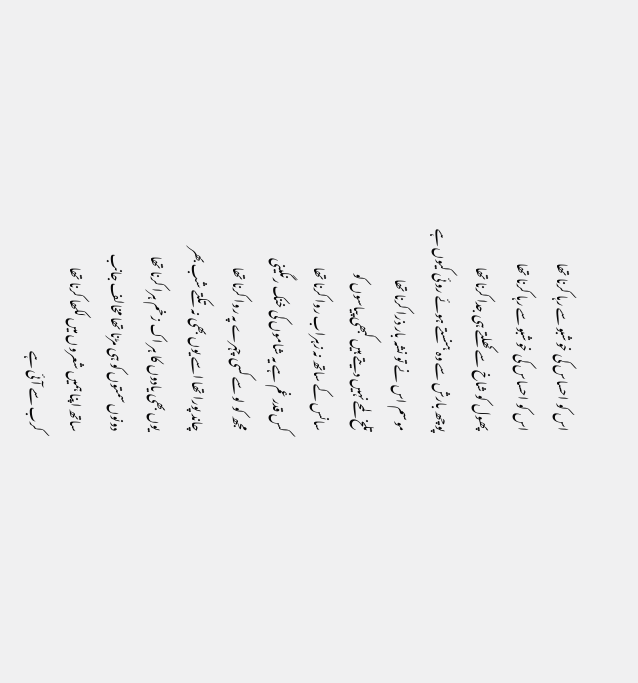اس کو احساس کی خوشبو سے رہا کرنا تھا
اس کو احساس کی خوشبو سے رہا کرنا تھا
پھول کو شاخ سے کھلتے ہی جدا کرنا تھا
پوچھ بارش سے وہ ہنستے ہوئے روئی کیوں ہے
موسم اس نے تو نشہ بار ذرا کرنا تھا
تلخ لمحے نہیں دیتے ہیں کبھی پیاسوں کو
سانس کے ساتھ نہ زہراب روا کرنا تھا
کس قدر غم ہے یہ شاموں کی خنک رنگینی
مجھ کو لو سے کسی چہرے پہ روا کرنا تھا
چاند پورا تھا اسے یوں بھی نہ تکتے شب بھر
یوں بھی یادوں کا ہر اک زخم ہرا کرنا تھا
دونوں سمتوں کو ہی مڑنا تھا مخالف جانب
ساتھ اپنا ہمیں شعروں میں لکھا کرنا تھا
کرب سے آئی ہے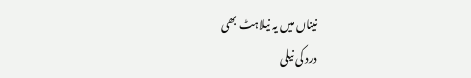نیناں میں یہ نیلاہٹ بھی
درد کی نیلی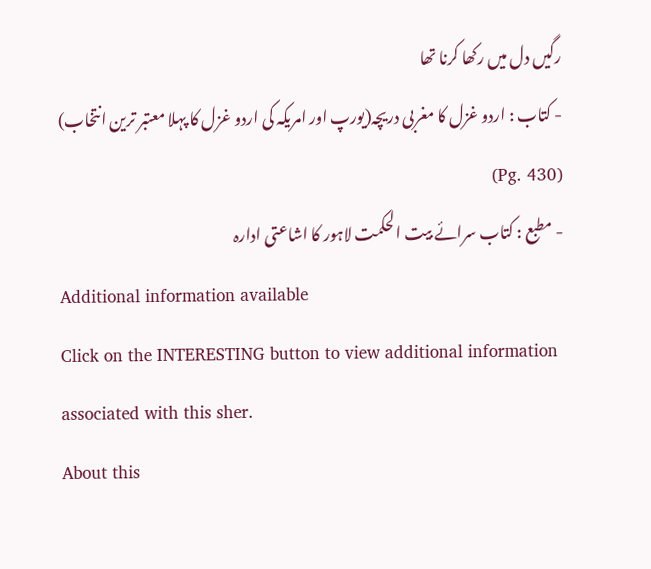رگیں دل میں رکھا کرنا تھا
- کتاب : اردو غزل کا مغربی دریچہ(یورپ اور امریکہ کی اردو غزل کا پہلا معتبر ترین انتخاب) (Pg. 430)
- مطبع : کتاب سرائے بیت الحکمت لاہور کا اشاعتی ادارہ
Additional information available
Click on the INTERESTING button to view additional information associated with this sher.
About this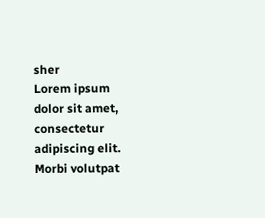sher
Lorem ipsum dolor sit amet, consectetur adipiscing elit. Morbi volutpat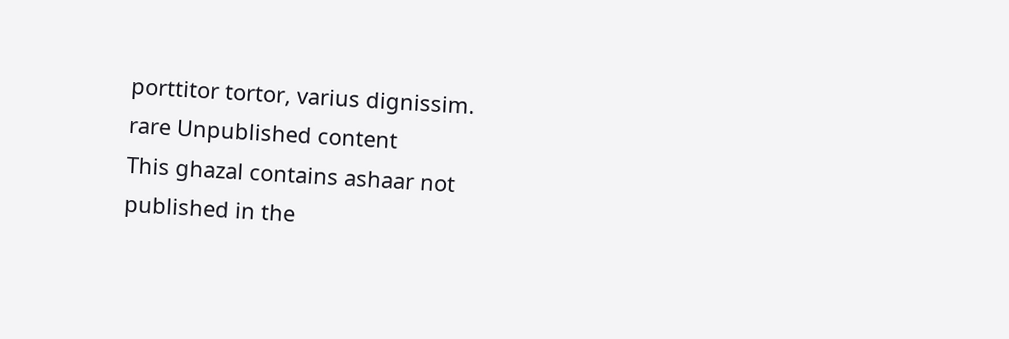porttitor tortor, varius dignissim.
rare Unpublished content
This ghazal contains ashaar not published in the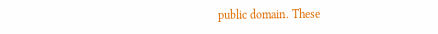public domain. These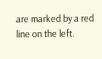are marked by a red line on the left.